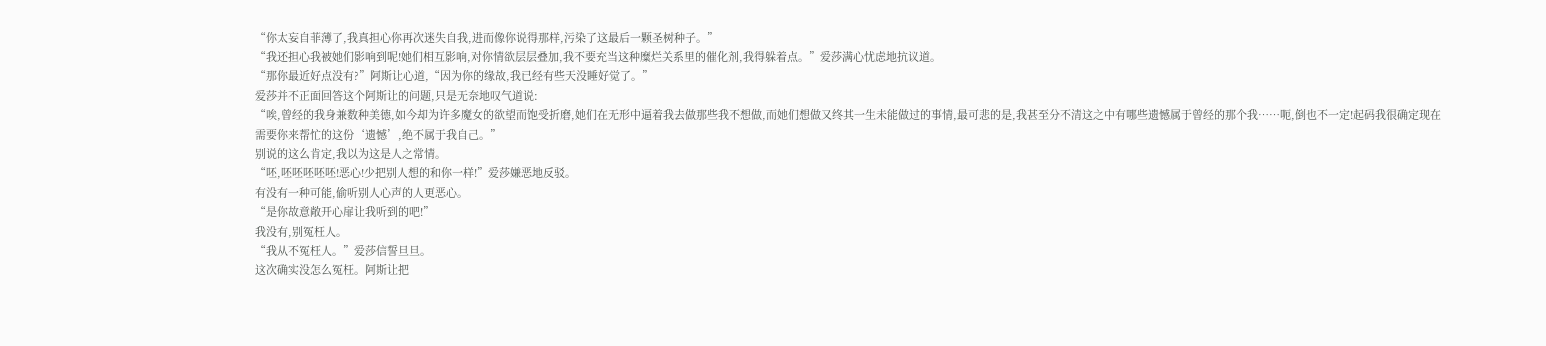“你太妄自菲薄了,我真担心你再次迷失自我,进而像你说得那样,污染了这最后一颗圣树种子。”
“我还担心我被她们影响到呢!她们相互影响,对你情欲层层叠加,我不要充当这种糜烂关系里的催化剂,我得躲着点。”爱莎满心忧虑地抗议道。
“那你最近好点没有?”阿斯让心道,“因为你的缘故,我已经有些天没睡好觉了。”
爱莎并不正面回答这个阿斯让的问题,只是无奈地叹气道说:
“唉,曾经的我身兼数种美德,如今却为许多魔女的欲望而饱受折磨,她们在无形中逼着我去做那些我不想做,而她们想做又终其一生未能做过的事情,最可悲的是,我甚至分不清这之中有哪些遗憾属于曾经的那个我……呃,倒也不一定!起码我很确定现在需要你来帮忙的这份‘遗憾’,绝不属于我自己。”
别说的这么肯定,我以为这是人之常情。
“呸,呸呸呸呸呸!恶心!少把别人想的和你一样!”爱莎嫌恶地反驳。
有没有一种可能,偷听别人心声的人更恶心。
“是你故意敞开心扉让我听到的吧!”
我没有,别冤枉人。
“我从不冤枉人。”爱莎信誓旦旦。
这次确实没怎么冤枉。阿斯让把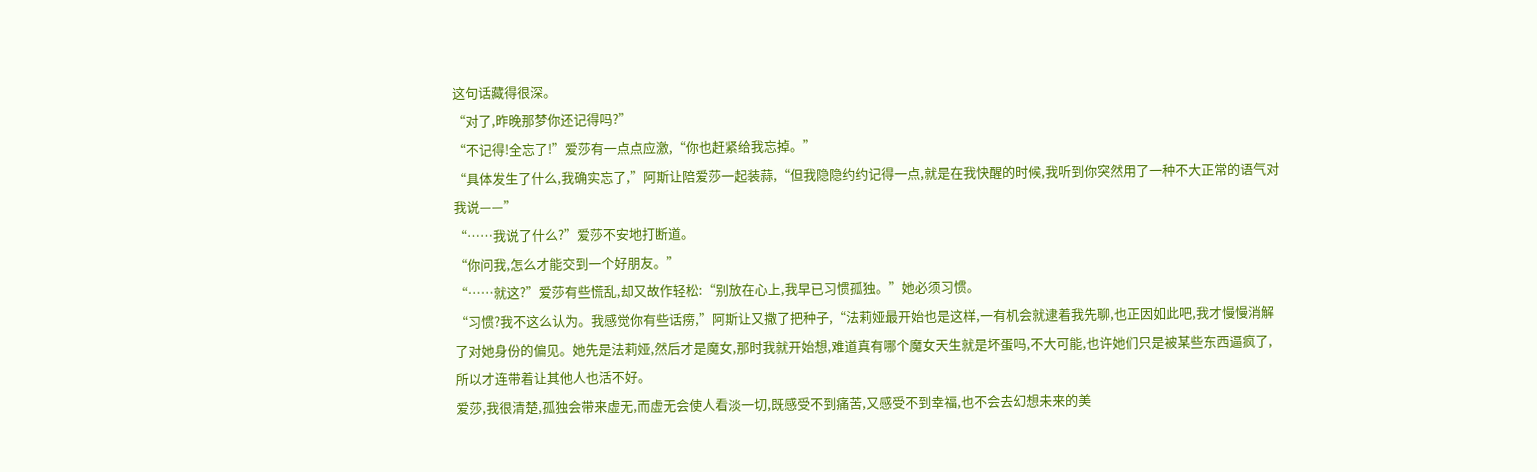这句话藏得很深。
“对了,昨晚那梦你还记得吗?”
“不记得!全忘了!”爱莎有一点点应激,“你也赶紧给我忘掉。”
“具体发生了什么,我确实忘了,”阿斯让陪爱莎一起装蒜,“但我隐隐约约记得一点,就是在我快醒的时候,我听到你突然用了一种不大正常的语气对我说——”
“……我说了什么?”爱莎不安地打断道。
“你问我,怎么才能交到一个好朋友。”
“……就这?”爱莎有些慌乱,却又故作轻松:“别放在心上,我早已习惯孤独。”她必须习惯。
“习惯?我不这么认为。我感觉你有些话痨,”阿斯让又撒了把种子,“法莉娅最开始也是这样,一有机会就逮着我先聊,也正因如此吧,我才慢慢消解了对她身份的偏见。她先是法莉娅,然后才是魔女,那时我就开始想,难道真有哪个魔女天生就是坏蛋吗,不大可能,也许她们只是被某些东西逼疯了,所以才连带着让其他人也活不好。
爱莎,我很清楚,孤独会带来虚无,而虚无会使人看淡一切,既感受不到痛苦,又感受不到幸福,也不会去幻想未来的美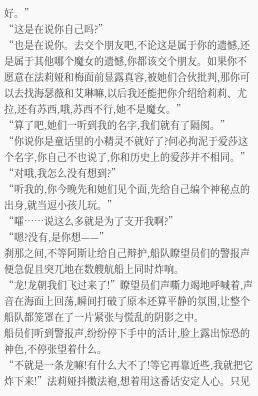好。”
“这是在说你自己吗?”
“也是在说你。去交个朋友吧,不论这是属于你的遗憾,还是属于其他哪个魔女的遗憾,你都该交个朋友。如果你不愿意在法莉娅和梅面前显露真容,被她们合伙批判,那你可以去找海瑟薇和艾琳嘛,以后我还能把你介绍给莉莉、尤拉,还有苏西,哦,苏西不行,她不是魔女。”
“算了吧,她们一听到我的名字,我们就有了隔阂。”
“你说你是童话里的小精灵不就好了?何必拘泥于爱莎这个名字,你自己不也说了,你和历史上的爱莎并不相同。”
“对哦,我怎么没有想到?”
“听我的,你今晚先和她们见个面,先给自己编个神秘点的出身,就当逗小孩儿玩。”
“嚯……说这么多就是为了支开我啊?”
“嗯?没有,是你想——”
刹那之间,不等阿斯让给自己辩护,船队瞭望员们的警报声便急促且突兀地在数艘航船上同时炸响。
“龙!龙朝我们飞过来了!”瞭望员们声嘶力竭地呼喊着,声音在海面上回荡,瞬间打破了原本还算平静的氛围,让整个船队都笼罩在了一片紧张与慌乱的阴影之中。
船员们听到警报声,纷纷停下手中的活计,脸上露出惊恐的神色,不停张望着什么。
“不就是一条龙嘛!有什么大不了!等它再靠近些,我就把它炸下来!”法莉娅抖擞法袍,想着用这番话安定人心。只见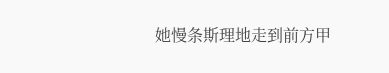她慢条斯理地走到前方甲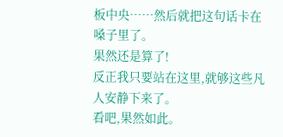板中央……然后就把这句话卡在嗓子里了。
果然还是算了!
反正我只要站在这里,就够这些凡人安静下来了。
看吧,果然如此。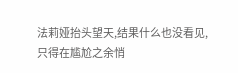法莉娅抬头望天,结果什么也没看见,只得在尴尬之余悄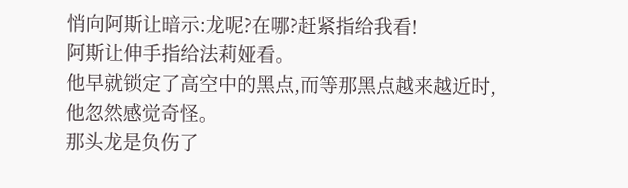悄向阿斯让暗示:龙呢?在哪?赶紧指给我看!
阿斯让伸手指给法莉娅看。
他早就锁定了高空中的黑点,而等那黑点越来越近时,他忽然感觉奇怪。
那头龙是负伤了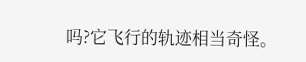吗?它飞行的轨迹相当奇怪。